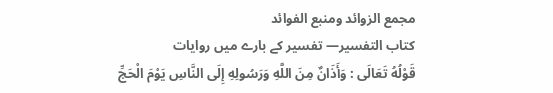مجمع الزوائد ومنبع الفوائد
كتاب التفسير— تفسیر کے بارے میں روایات
قَوْلُهُ تَعَالَى : وَأَذَانٌ مِنَ اللَّهِ وَرَسُولِهِ إِلَى النَّاسِ يَوْمَ الْحَجِّ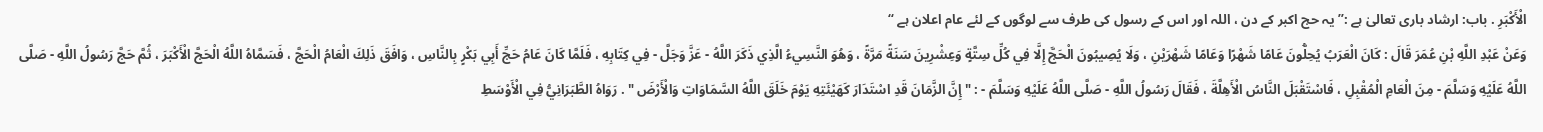الْأَكْبَرِ . باب: ارشاد باری تعالیٰ ہے :’’ یہ حج اکبر کے دن ، اللہ اور اس کے رسول کی طرف سے لوگوں کے لئے عام اعلان ہے “
وَعَنْ عَبْدِ اللَّهِ بْنِ عُمَرَ قَالَ : كَانَ الْعَرَبُ يُحِلُّونَ عَامًا شَهْرًا وَعَامًا شَهْرَيْنِ ، وَلَا يُصِيبُونَ الْحَجَّ إِلَّا فِي كُلِّ سِتَّةٍ وَعِشْرِينَ سَنَةً مَرَّةً ، وَهُوَ النَّسِيءُ الَّذِي ذَكَرَ اللَّهُ - عَزَّ وَجَلَّ - فِي كِتَابِهِ ، فَلَمَّا كَانَ عَامُ حَجِّ أَبِي بَكْرٍ بِالنَّاسِ ، وَافَقَ ذَلِكَ الْعَامُ الْحَجَّ ، فَسَمَّاهُ اللَّهُ الْحَجَّ الْأَكْبَرَ ، ثُمَّ حَجَّ رَسُولُ اللَّهِ - صَلَّى اللَّهُ عَلَيْهِ وَسَلَّمَ - مِنَ الْعَامِ الْمُقْبِلِ ، فَاسْتَقْبَلَ النَّاسُ الْأَهِلَّةَ ، فَقَالَ رَسُولُ اللَّهِ - صَلَّى اللَّهُ عَلَيْهِ وَسَلَّمَ - : " إِنَّ الزَّمَانَ قَدِ اسْتَدَارَ كَهَيْئَتِهِ يَوْمَ خَلَقَ اللَّهُ السَّمَاوَاتِ وَالْأَرْضَ " . رَوَاهُ الطَّبَرَانِيُّ فِي الْأَوْسَطِ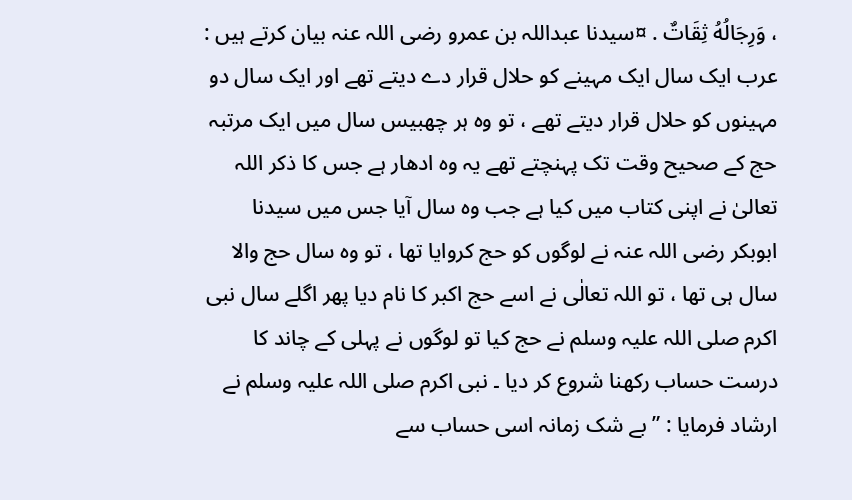، وَرِجَالُهُ ثِقَاتٌ . ¤سیدنا عبداللہ بن عمرو رضی اللہ عنہ بیان کرتے ہیں : عرب ایک سال ایک مہینے کو حلال قرار دے دیتے تھے اور ایک سال دو مہینوں کو حلال قرار دیتے تھے ، تو وہ ہر چھبیس سال میں ایک مرتبہ حج کے صحیح وقت تک پہنچتے تھے یہ وہ ادھار ہے جس کا ذکر اللہ تعالیٰ نے اپنی کتاب میں کیا ہے جب وہ سال آیا جس میں سیدنا ابوبکر رضی اللہ عنہ نے لوگوں کو حج کروایا تھا ، تو وہ سال حج والا سال ہی تھا ، تو اللہ تعالٰی نے اسے حج اکبر کا نام دیا پھر اگلے سال نبی اکرم صلی اللہ علیہ وسلم نے حج کیا تو لوگوں نے پہلی کے چاند کا درست حساب رکھنا شروع کر دیا ۔ نبی اکرم صلی اللہ علیہ وسلم نے ارشاد فرمایا : ” بے شک زمانہ اسی حساب سے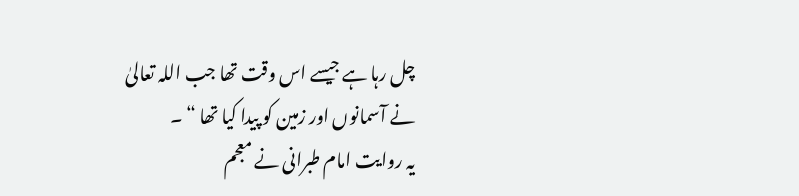چل رہا ہے جیسے اس وقت تھا جب اللہ تعالیٰ نے آسمانوں اور زمین کو پیدا کیا تھا “ ۔
یہ روایت امام طبرانی نے معجم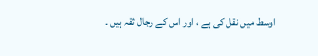اوسط میں نقل کی ہے ، اور اس کے رجال ثقہ ہیں ۔